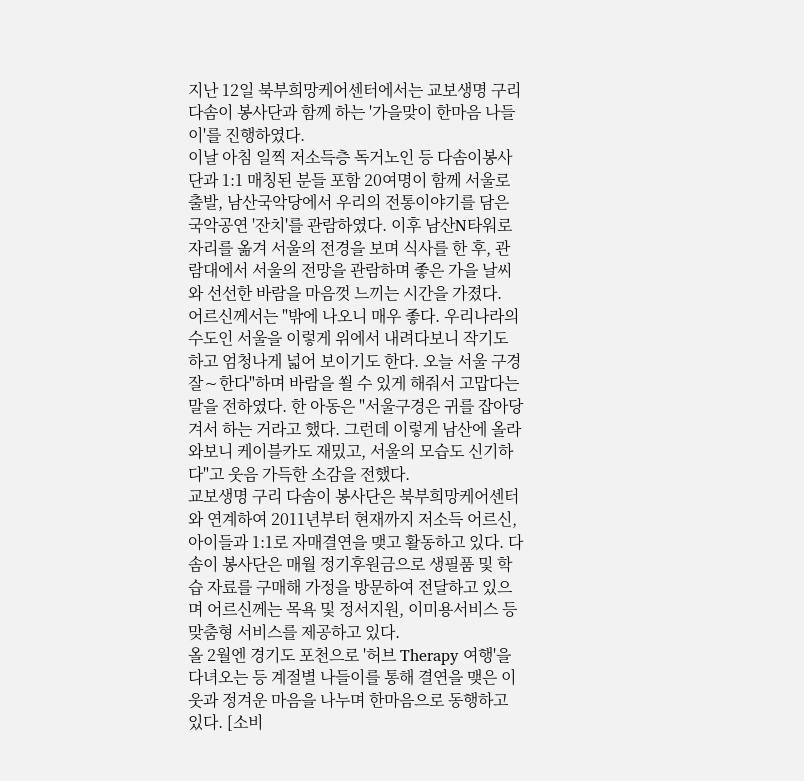지난 12일 북부희망케어센터에서는 교보생명 구리 다솜이 봉사단과 함께 하는 '가을맞이 한마음 나들이'를 진행하였다.
이날 아침 일찍 저소득층 독거노인 등 다솜이봉사단과 1:1 매칭된 분들 포함 20여명이 함께 서울로 출발, 남산국악당에서 우리의 전통이야기를 담은 국악공연 '잔치'를 관람하였다. 이후 남산N타워로 자리를 옮겨 서울의 전경을 보며 식사를 한 후, 관람대에서 서울의 전망을 관람하며 좋은 가을 날씨와 선선한 바람을 마음껏 느끼는 시간을 가졌다.
어르신께서는 "밖에 나오니 매우 좋다. 우리나라의 수도인 서울을 이렇게 위에서 내려다보니 작기도 하고 엄청나게 넓어 보이기도 한다. 오늘 서울 구경 잘∼한다"하며 바람을 쐴 수 있게 해줘서 고맙다는 말을 전하였다. 한 아동은 "서울구경은 귀를 잡아당겨서 하는 거라고 했다. 그런데 이렇게 남산에 올라와보니 케이블카도 재밌고, 서울의 모습도 신기하다"고 웃음 가득한 소감을 전했다.
교보생명 구리 다솜이 봉사단은 북부희망케어센터와 연계하여 2011년부터 현재까지 저소득 어르신, 아이들과 1:1로 자매결연을 맺고 활동하고 있다. 다솜이 봉사단은 매월 정기후원금으로 생필품 및 학습 자료를 구매해 가정을 방문하여 전달하고 있으며 어르신께는 목욕 및 정서지원, 이미용서비스 등 맞춤형 서비스를 제공하고 있다.
올 2월엔 경기도 포천으로 '허브 Therapy 여행'을 다녀오는 등 계절별 나들이를 통해 결연을 맺은 이웃과 정겨운 마음을 나누며 한마음으로 동행하고 있다. [소비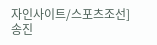자인사이트/스포츠조선] 송진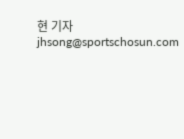현 기자 jhsong@sportschosun.com